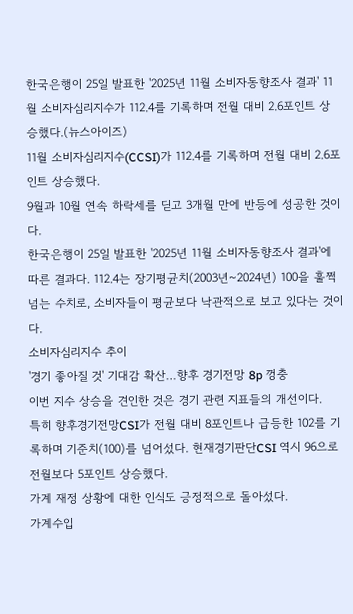한국은행이 25일 발표한 '2025년 11월 소비자동향조사 결과' 11월 소비자심리지수가 112.4를 기록하며 전월 대비 2.6포인트 상승했다.(뉴스아이즈)
11월 소비자심리지수(CCSI)가 112.4를 기록하며 전월 대비 2.6포인트 상승했다.
9월과 10월 연속 하락세를 딛고 3개월 만에 반등에 성공한 것이다.
한국은행이 25일 발표한 '2025년 11월 소비자동향조사 결과'에 따른 결과다. 112.4는 장기평균치(2003년~2024년) 100을 훌쩍 넘는 수치로, 소비자들이 평균보다 낙관적으로 보고 있다는 것이다.
소비자심리지수 추이
'경기 좋아질 것' 기대감 확산…향후 경기전망 8p 껑충
이번 지수 상승을 견인한 것은 경기 관련 지표들의 개선이다.
특히 향후경기전망CSI가 전월 대비 8포인트나 급등한 102를 기록하며 기준치(100)를 넘어섰다. 현재경기판단CSI 역시 96으로 전월보다 5포인트 상승했다.
가계 재정 상황에 대한 인식도 긍정적으로 돌아섰다.
가계수입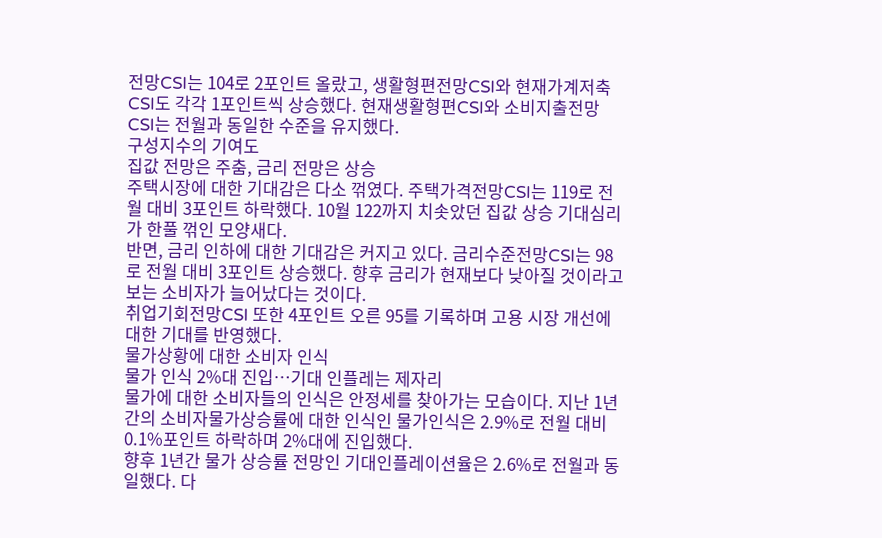전망CSI는 104로 2포인트 올랐고, 생활형편전망CSI와 현재가계저축CSI도 각각 1포인트씩 상승했다. 현재생활형편CSI와 소비지출전망CSI는 전월과 동일한 수준을 유지했다.
구성지수의 기여도
집값 전망은 주춤, 금리 전망은 상승
주택시장에 대한 기대감은 다소 꺾였다. 주택가격전망CSI는 119로 전월 대비 3포인트 하락했다. 10월 122까지 치솟았던 집값 상승 기대심리가 한풀 꺾인 모양새다.
반면, 금리 인하에 대한 기대감은 커지고 있다. 금리수준전망CSI는 98로 전월 대비 3포인트 상승했다. 향후 금리가 현재보다 낮아질 것이라고 보는 소비자가 늘어났다는 것이다.
취업기회전망CSI 또한 4포인트 오른 95를 기록하며 고용 시장 개선에 대한 기대를 반영했다.
물가상황에 대한 소비자 인식
물가 인식 2%대 진입…기대 인플레는 제자리
물가에 대한 소비자들의 인식은 안정세를 찾아가는 모습이다. 지난 1년간의 소비자물가상승률에 대한 인식인 물가인식은 2.9%로 전월 대비 0.1%포인트 하락하며 2%대에 진입했다.
향후 1년간 물가 상승률 전망인 기대인플레이션율은 2.6%로 전월과 동일했다. 다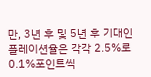만, 3년 후 및 5년 후 기대인플레이션율은 각각 2.5%로 0.1%포인트씩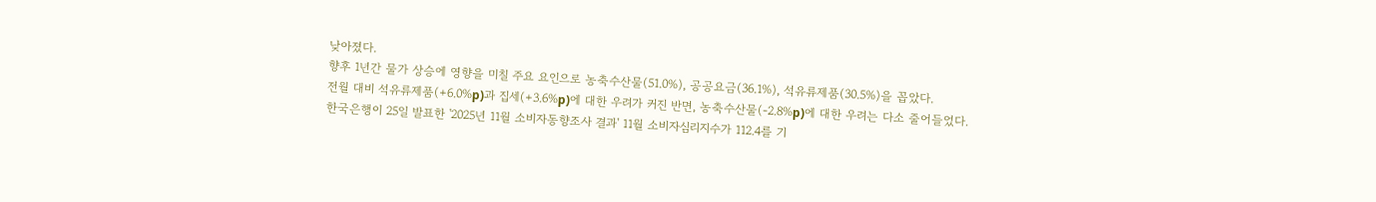낮아졌다.
향후 1년간 물가 상승에 영향을 미칠 주요 요인으로 농축수산물(51.0%), 공공요금(36.1%), 석유류제품(30.5%)을 꼽았다.
전월 대비 석유류제품(+6.0%p)과 집세(+3.6%p)에 대한 우려가 커진 반면, 농축수산물(-2.8%p)에 대한 우려는 다소 줄어들었다.
한국은행이 25일 발표한 '2025년 11월 소비자동향조사 결과' 11월 소비자심리지수가 112.4를 기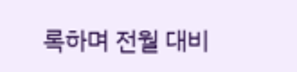록하며 전월 대비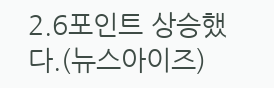2.6포인트 상승했다.(뉴스아이즈)